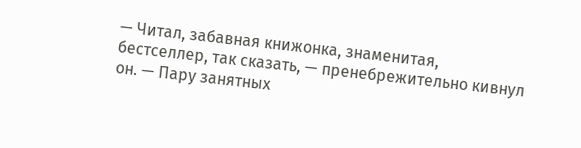— Читал, забавная книжонка, знаменитая, бестселлер, так сказать, — пренебрежительно кивнул он. — Пару занятных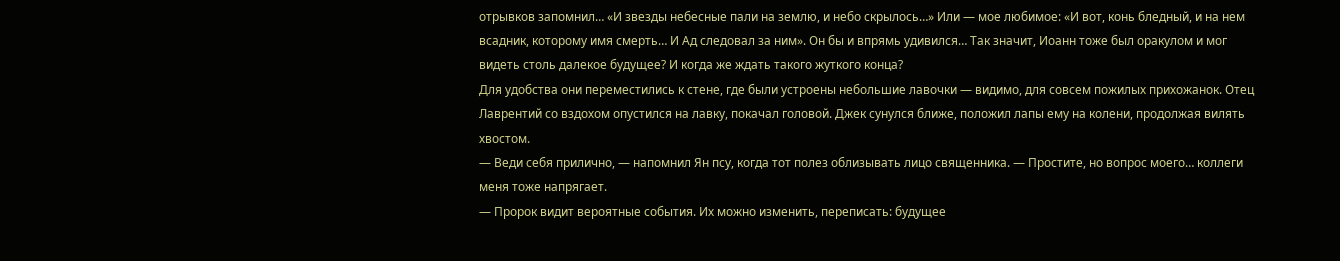отрывков запомнил… «И звезды небесные пали на землю, и небо скрылось…» Или — мое любимое: «И вот, конь бледный, и на нем всадник, которому имя смерть… И Ад следовал за ним». Он бы и впрямь удивился… Так значит, Иоанн тоже был оракулом и мог видеть столь далекое будущее? И когда же ждать такого жуткого конца?
Для удобства они переместились к стене, где были устроены небольшие лавочки — видимо, для совсем пожилых прихожанок. Отец Лаврентий со вздохом опустился на лавку, покачал головой. Джек сунулся ближе, положил лапы ему на колени, продолжая вилять хвостом.
— Веди себя прилично, — напомнил Ян псу, когда тот полез облизывать лицо священника. — Простите, но вопрос моего… коллеги меня тоже напрягает.
— Пророк видит вероятные события. Их можно изменить, переписать: будущее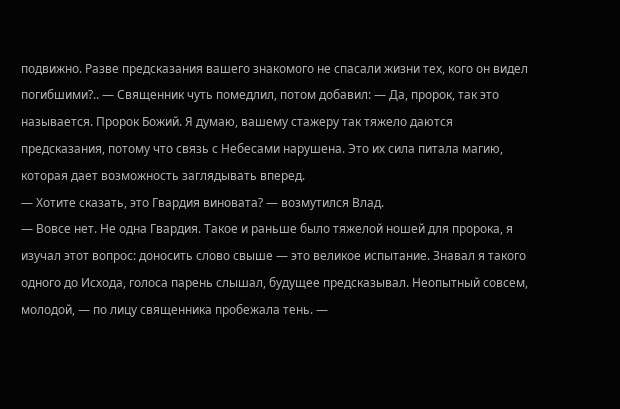подвижно. Разве предсказания вашего знакомого не спасали жизни тех, кого он видел погибшими?.. — Священник чуть помедлил, потом добавил: — Да, пророк, так это называется. Пророк Божий. Я думаю, вашему стажеру так тяжело даются предсказания, потому что связь с Небесами нарушена. Это их сила питала магию, которая дает возможность заглядывать вперед.
— Хотите сказать, это Гвардия виновата? — возмутился Влад.
— Вовсе нет. Не одна Гвардия. Такое и раньше было тяжелой ношей для пророка, я изучал этот вопрос: доносить слово свыше — это великое испытание. Знавал я такого одного до Исхода, голоса парень слышал, будущее предсказывал. Неопытный совсем, молодой, — по лицу священника пробежала тень. —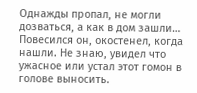Однажды пропал, не могли дозваться, а как в дом зашли… Повесился он, окостенел, когда нашли. Не знаю, увидел что ужасное или устал этот гомон в голове выносить.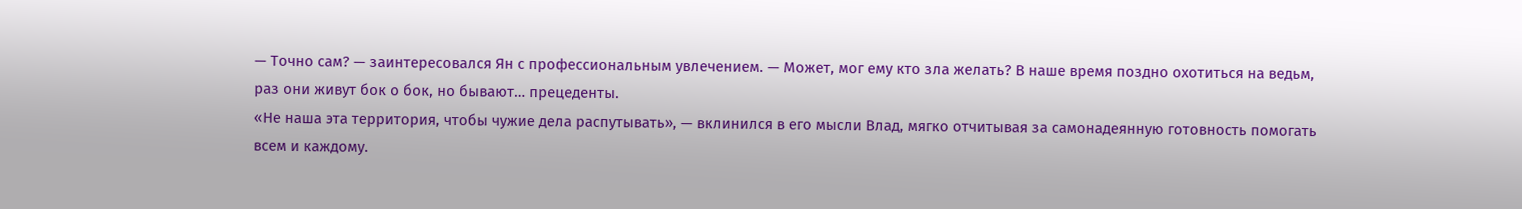— Точно сам? — заинтересовался Ян с профессиональным увлечением. — Может, мог ему кто зла желать? В наше время поздно охотиться на ведьм, раз они живут бок о бок, но бывают… прецеденты.
«Не наша эта территория, чтобы чужие дела распутывать», — вклинился в его мысли Влад, мягко отчитывая за самонадеянную готовность помогать всем и каждому.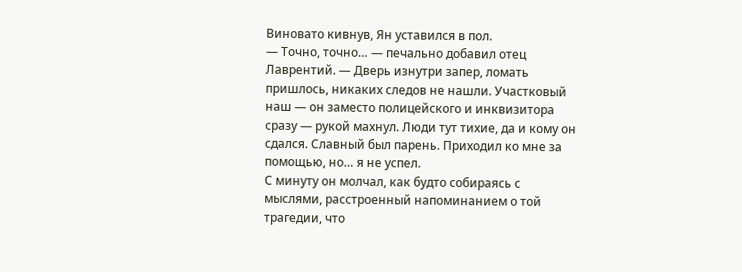Виновато кивнув, Ян уставился в пол.
— Точно, точно… — печально добавил отец Лаврентий. — Дверь изнутри запер, ломать пришлось, никаких следов не нашли. Участковый наш — он заместо полицейского и инквизитора сразу — рукой махнул. Люди тут тихие, да и кому он сдался. Славный был парень. Приходил ко мне за помощью, но… я не успел.
С минуту он молчал, как будто собираясь с мыслями, расстроенный напоминанием о той трагедии, что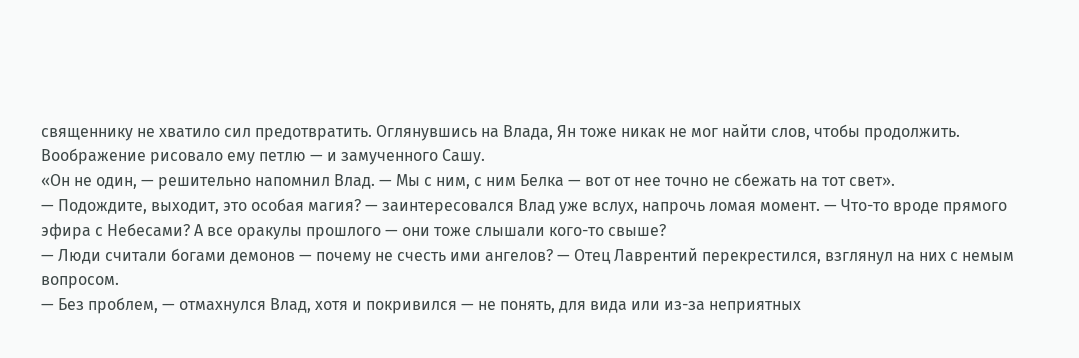священнику не хватило сил предотвратить. Оглянувшись на Влада, Ян тоже никак не мог найти слов, чтобы продолжить. Воображение рисовало ему петлю — и замученного Сашу.
«Он не один, — решительно напомнил Влад. — Мы с ним, с ним Белка — вот от нее точно не сбежать на тот свет».
— Подождите, выходит, это особая магия? — заинтересовался Влад уже вслух, напрочь ломая момент. — Что-то вроде прямого эфира с Небесами? А все оракулы прошлого — они тоже слышали кого-то свыше?
— Люди считали богами демонов — почему не счесть ими ангелов? — Отец Лаврентий перекрестился, взглянул на них с немым вопросом.
— Без проблем, — отмахнулся Влад, хотя и покривился — не понять, для вида или из-за неприятных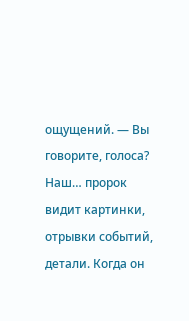ощущений. — Вы говорите, голоса? Наш… пророк видит картинки, отрывки событий, детали. Когда он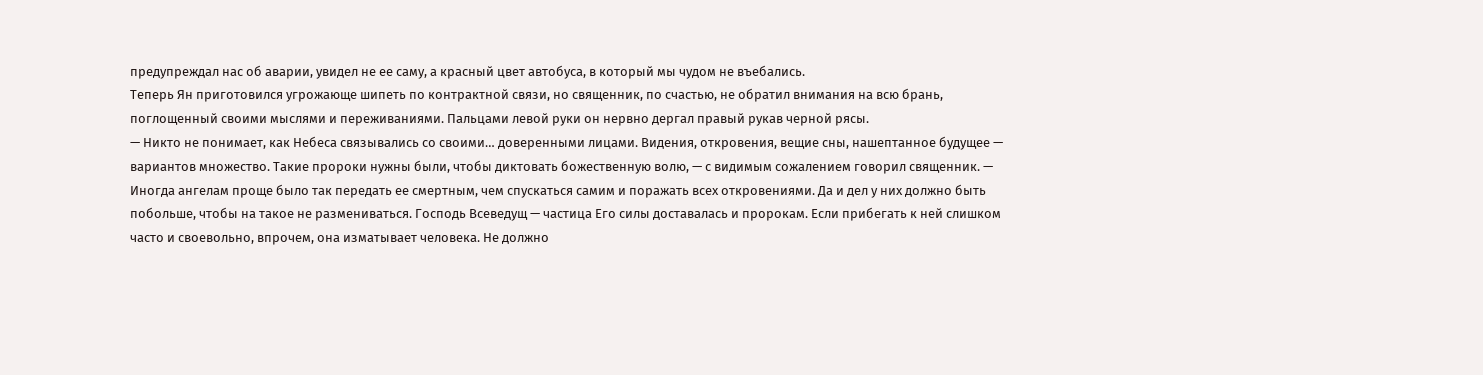предупреждал нас об аварии, увидел не ее саму, а красный цвет автобуса, в который мы чудом не въебались.
Теперь Ян приготовился угрожающе шипеть по контрактной связи, но священник, по счастью, не обратил внимания на всю брань, поглощенный своими мыслями и переживаниями. Пальцами левой руки он нервно дергал правый рукав черной рясы.
— Никто не понимает, как Небеса связывались со своими… доверенными лицами. Видения, откровения, вещие сны, нашептанное будущее — вариантов множество. Такие пророки нужны были, чтобы диктовать божественную волю, — с видимым сожалением говорил священник. — Иногда ангелам проще было так передать ее смертным, чем спускаться самим и поражать всех откровениями. Да и дел у них должно быть побольше, чтобы на такое не размениваться. Господь Всеведущ — частица Его силы доставалась и пророкам. Если прибегать к ней слишком часто и своевольно, впрочем, она изматывает человека. Не должно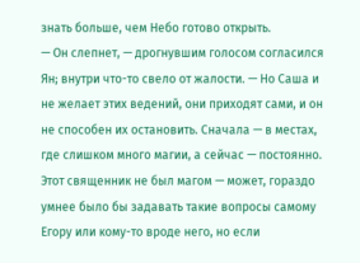знать больше, чем Небо готово открыть.
— Он слепнет, — дрогнувшим голосом согласился Ян; внутри что-то свело от жалости. — Но Саша и не желает этих ведений, они приходят сами, и он не способен их остановить. Сначала — в местах, где слишком много магии, а сейчас — постоянно.
Этот священник не был магом — может, гораздо умнее было бы задавать такие вопросы самому Егору или кому-то вроде него, но если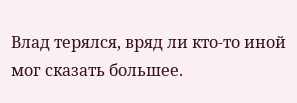Влад терялся, вряд ли кто-то иной мог сказать большее.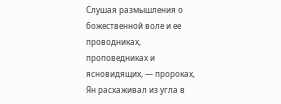Слушая размышления о божественной воле и ее проводниках, проповедниках и ясновидящих, — пророках, Ян расхаживал из угла в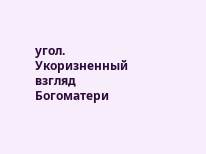угол. Укоризненный взгляд Богоматери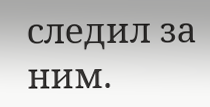следил за ним.